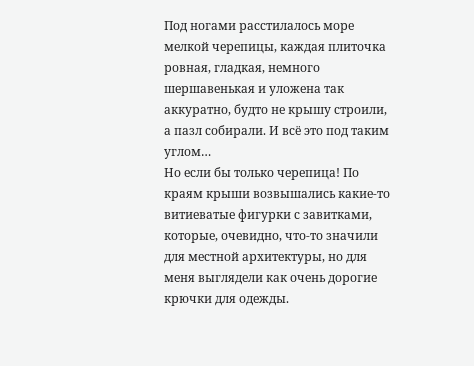Под ногами расстилалось море мелкой черепицы, каждая плиточка ровная, гладкая, немного шершавенькая и уложена так аккуратно, будто не крышу строили, а пазл собирали. И всё это под таким углом…
Но если бы только черепица! По краям крыши возвышались какие-то витиеватые фигурки с завитками, которые, очевидно, что-то значили для местной архитектуры, но для меня выглядели как очень дорогие крючки для одежды.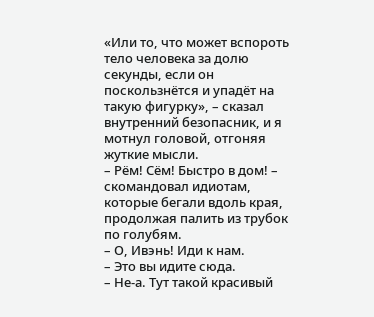«Или то, что может вспороть тело человека за долю секунды, если он поскользнётся и упадёт на такую фигурку», – сказал внутренний безопасник, и я мотнул головой, отгоняя жуткие мысли.
– Рём! Сём! Быстро в дом! – скомандовал идиотам, которые бегали вдоль края, продолжая палить из трубок по голубям.
– О, Ивэнь! Иди к нам.
– Это вы идите сюда.
– Не-а. Тут такой красивый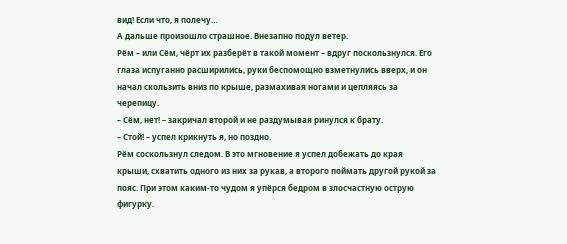вид! Если что, я полечу…
А дальше произошло страшное. Внезапно подул ветер.
Рём – или Сём, чёрт их разберёт в такой момент – вдруг поскользнулся. Его глаза испуганно расширились, руки беспомощно взметнулись вверх, и он начал скользить вниз по крыше, размахивая ногами и цепляясь за черепицу.
– Сём, нет! – закричал второй и не раздумывая ринулся к брату.
– Стой! – успел крикнуть я, но поздно.
Рём соскользнул следом. В это мгновение я успел добежать до края крыши, схватить одного из них за рукав, а второго поймать другой рукой за пояс. При этом каким-то чудом я упёрся бедром в злосчастную острую фигурку.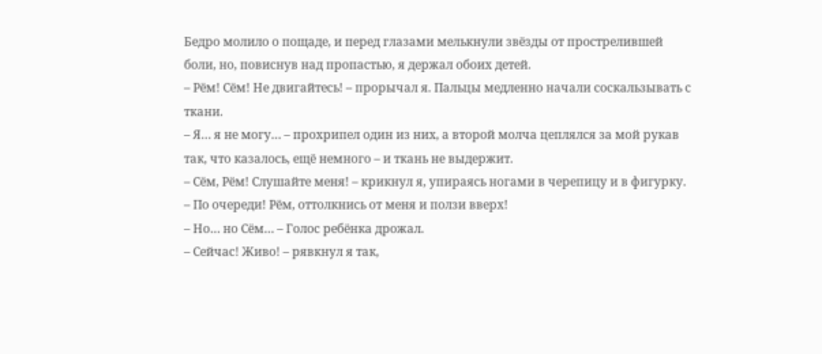Бедро молило о пощаде, и перед глазами мелькнули звёзды от прострелившей боли, но, повиснув над пропастью, я держал обоих детей.
– Рём! Сём! Не двигайтесь! – прорычал я. Пальцы медленно начали соскальзывать с ткани.
– Я… я не могу… – прохрипел один из них, а второй молча цеплялся за мой рукав так, что казалось, ещё немного – и ткань не выдержит.
– Сём, Рём! Слушайте меня! – крикнул я, упираясь ногами в черепицу и в фигурку. – По очереди! Рём, оттолкнись от меня и ползи вверх!
– Но… но Сём… – Голос ребёнка дрожал.
– Сейчас! Живо! – рявкнул я так,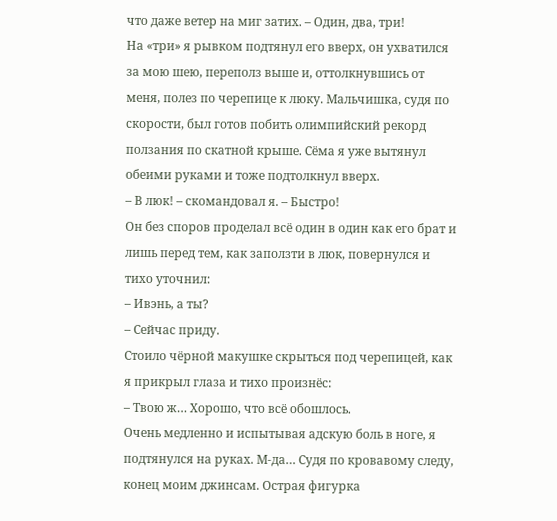что даже ветер на миг затих. – Один, два, три!
На «три» я рывком подтянул его вверх, он ухватился за мою шею, переполз выше и, оттолкнувшись от меня, полез по черепице к люку. Мальчишка, судя по скорости, был готов побить олимпийский рекорд ползания по скатной крыше. Сёма я уже вытянул обеими руками и тоже подтолкнул вверх.
– В люк! – скомандовал я. – Быстро!
Он без споров проделал всё один в один как его брат и лишь перед тем, как заползти в люк, повернулся и тихо уточнил:
– Ивэнь, а ты?
– Сейчас приду.
Стоило чёрной макушке скрыться под черепицей, как я прикрыл глаза и тихо произнёс:
– Твою ж… Хорошо, что всё обошлось.
Очень медленно и испытывая адскую боль в ноге, я подтянулся на руках. М-да… Судя по кровавому следу, конец моим джинсам. Острая фигурка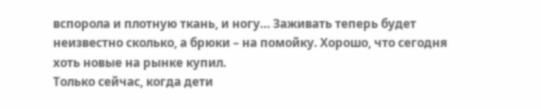вспорола и плотную ткань, и ногу… Заживать теперь будет неизвестно сколько, а брюки – на помойку. Хорошо, что сегодня хоть новые на рынке купил.
Только сейчас, когда дети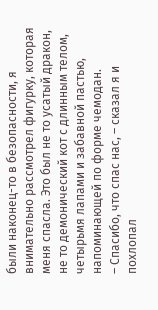были наконец-то в безопасности, я внимательно рассмотрел фигурку, которая меня спасла. Это был не то усатый дракон, не то демонический кот с длинным телом, четырьмя лапами и забавной пастью, напоминающей по форме чемодан.
– Спасибо, что спас нас, – сказал я и похлопал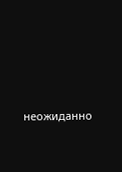неожиданно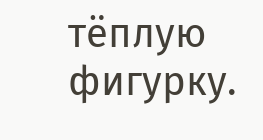тёплую фигурку.